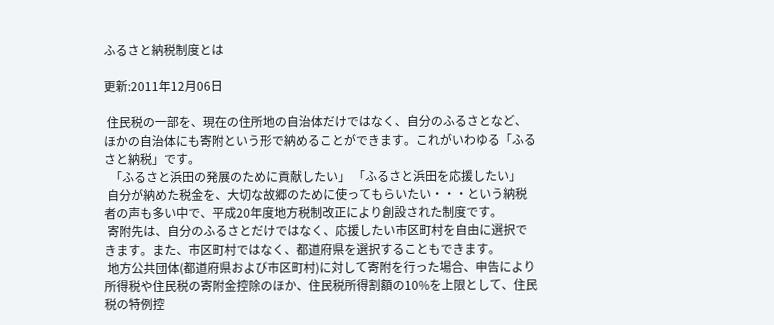ふるさと納税制度とは

更新:2011年12月06日

 住民税の一部を、現在の住所地の自治体だけではなく、自分のふるさとなど、ほかの自治体にも寄附という形で納めることができます。これがいわゆる「ふるさと納税」です。
  「ふるさと浜田の発展のために貢献したい」 「ふるさと浜田を応援したい」
 自分が納めた税金を、大切な故郷のために使ってもらいたい・・・という納税者の声も多い中で、平成20年度地方税制改正により創設された制度です。
 寄附先は、自分のふるさとだけではなく、応援したい市区町村を自由に選択できます。また、市区町村ではなく、都道府県を選択することもできます。
 地方公共団体(都道府県および市区町村)に対して寄附を行った場合、申告により所得税や住民税の寄附金控除のほか、住民税所得割額の10%を上限として、住民税の特例控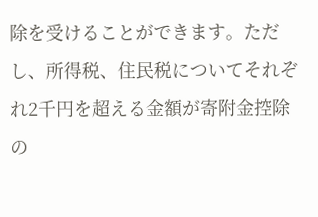除を受けることができます。ただし、所得税、住民税についてそれぞれ2千円を超える金額が寄附金控除の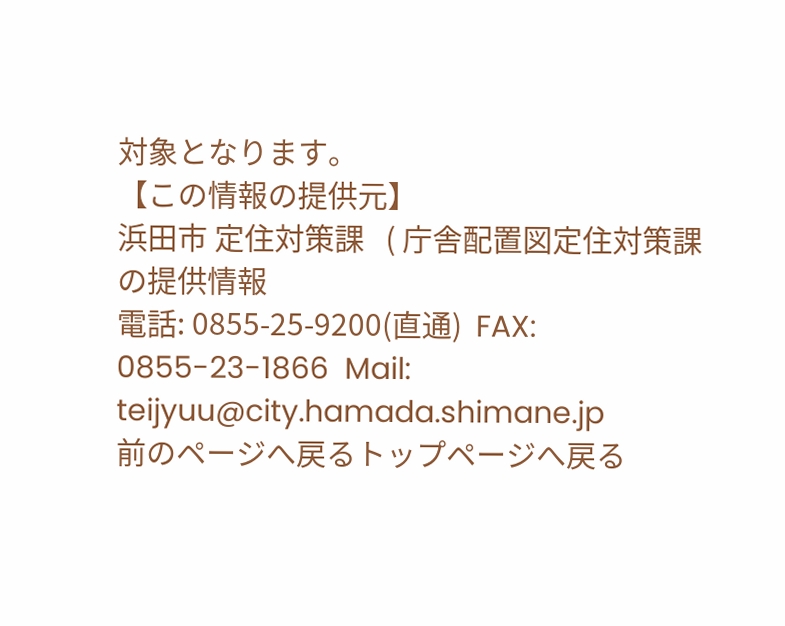対象となります。
【この情報の提供元】
浜田市 定住対策課   ( 庁舎配置図定住対策課の提供情報
電話: 0855-25-9200(直通)  FAX: 0855-23-1866  Mail: teijyuu@city.hamada.shimane.jp
前のページへ戻るトップページへ戻る